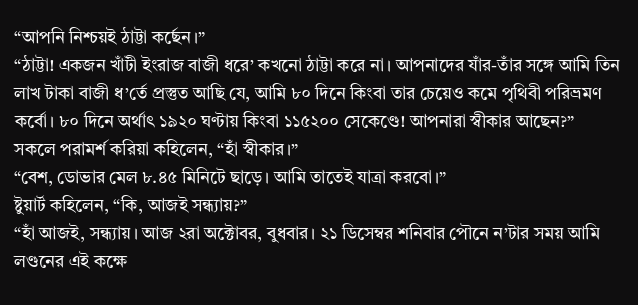“আপনি নিশ্চয়ই ঠাট্টা কর্ছেন।”
“ঠাট্টা! একজন খাঁটী ইংরাজ বাজী ধরে’ কখনো ঠাট্টা করে না। আপনাদের যাঁর-তাঁর সঙ্গে আমি তিন লাখ টাকা বাজী ধ’র্তে প্রস্তুত আছি যে, আমি ৮০ দিনে কিংবা তার চেয়েও কমে পৃথিবী পরিভ্রমণ কর্বো। ৮০ দিনে অর্থাৎ ১৯২০ ঘণ্টায় কিংবা ১১৫২০০ সেকেণ্ডে! আপনারা স্বীকার আছেন?”
সকলে পরামর্শ করিয়া কহিলেন, “হাঁ স্বীকার।”
“বেশ, ডোভার মেল ৮.৪৫ মিনিটে ছাড়ে। আমি তাতেই যাত্রা করবো।”
ষ্টুয়ার্ট কহিলেন, “কি, আজই সন্ধ্যায়?”
“হাঁ আজই, সন্ধ্যায়। আজ ২রা অক্টোবর, বুধবার। ২১ ডিসেম্বর শনিবার পৌনে ন’টার সময় আমি লণ্ডনের এই কক্ষে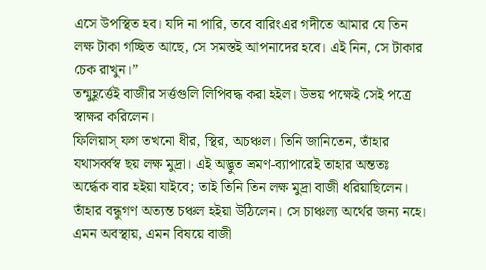এসে উপস্থিত হব। যদি না পারি, তবে বারিংএর গদীতে আমার যে তিন লক্ষ টাকা গচ্ছিত আছে, সে সমস্তই আপনাদের হবে। এই নিন, সে টাকার চেক রাখুন।”
তন্মুহূর্ত্তেই বাজীর সর্ত্তগুলি লিপিবদ্ধ করা হইল। উভয় পক্ষেই সেই পত্রে স্বাক্ষর করিলেন।
ফিলিয়াস্ ফগ তখনো ধীর, স্থির, অচঞ্চল। তিনি জানিতেন, তাঁহার যথাসর্ব্বস্ব ছয় লক্ষ মুদ্রা। এই অদ্ভুত ভ্রমণ-ব্যাপারেই তাহার অন্ততঃ অর্দ্ধেক বার হইয়া যাইবে; তাই তিনি তিন লক্ষ মুদ্রা বাজী ধরিয়াছিলেন। তাঁহার বন্ধুগণ অত্যন্ত চঞ্চল হইয়া উঠিলেন। সে চাঞ্চল্য অর্থের জন্য নহে। এমন অবস্থায়, এমন বিষয়ে বাজী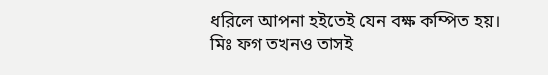ধরিলে আপনা হইতেই যেন বক্ষ কম্পিত হয়।
মিঃ ফগ তখনও তাসই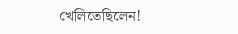খেলিতেছিলেন!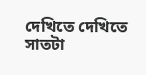দেখিতে দেখিতে সাতটা